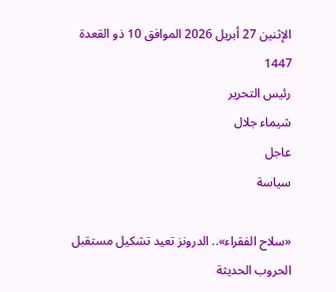الإثنين 27 أبريل 2026 الموافق 10 ذو القعدة 1447
رئيس التحرير
شيماء جلال
عاجل
سياسة

«سلاح الفقراء».. الدرونز تعيد تشكيل مستقبل الحروب الحديثة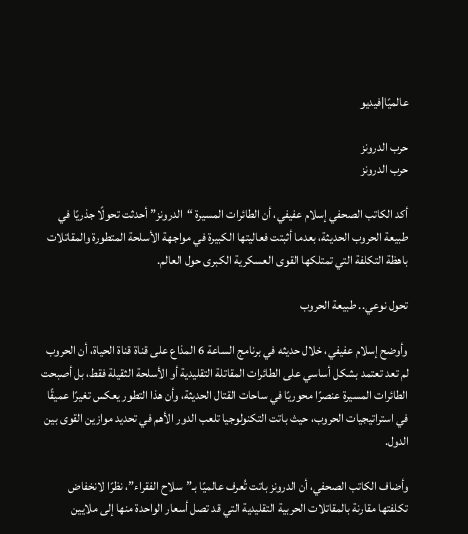عالميًا|فيديو

حرب الدرونز
حرب الدرونز

أكد الكاتب الصحفي إسلام عفيفي، أن الطائرات المسيرة “الدرونز” أحدثت تحولًا جذريًا في طبيعة الحروب الحديثة، بعدما أثبتت فعاليتها الكبيرة في مواجهة الأسلحة المتطورة والمقاتلات باهظة التكلفة التي تمتلكها القوى العسكرية الكبرى حول العالم.

تحول نوعي.. طبيعة الحروب

وأوضح إسلام عفيفي، خلال حديثه في برنامج الساعة 6 المذاع على قناة قناة الحياة، أن الحروب لم تعد تعتمد بشكل أساسي على الطائرات المقاتلة التقليدية أو الأسلحة الثقيلة فقط، بل أصبحت الطائرات المسيرة عنصرًا محوريًا في ساحات القتال الحديثة، وأن هذا التطور يعكس تغيرًا عميقًا في استراتيجيات الحروب، حيث باتت التكنولوجيا تلعب الدور الأهم في تحديد موازين القوى بين الدول.

وأضاف الكاتب الصحفي، أن الدرونز باتت تُعرف عالميًا بـ”سلاح الفقراء”، نظرًا لانخفاض تكلفتها مقارنة بالمقاتلات الحربية التقليدية التي قد تصل أسعار الواحدة منها إلى ملايين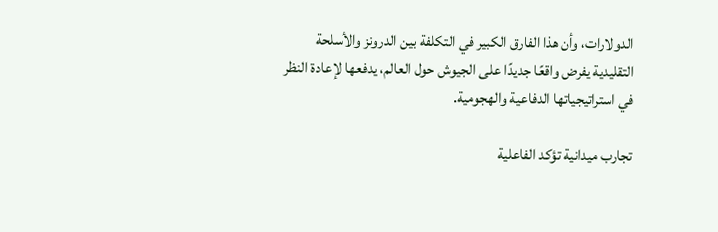الدولارات، وأن هذا الفارق الكبير في التكلفة بين الدرونز والأسلحة التقليدية يفرض واقعًا جديدًا على الجيوش حول العالم، يدفعها لإعادة النظر في استراتيجياتها الدفاعية والهجومية.

تجارب ميدانية تؤكد الفاعلية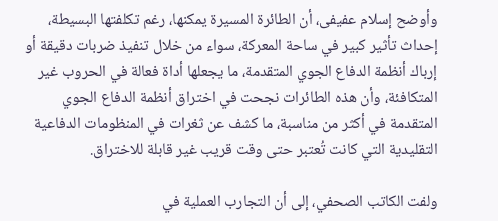وأوضح إسلام عفيفى، أن الطائرة المسيرة يمكنها، رغم تكلفتها البسيطة، إحداث تأثير كبير في ساحة المعركة، سواء من خلال تنفيذ ضربات دقيقة أو إرباك أنظمة الدفاع الجوي المتقدمة، ما يجعلها أداة فعالة في الحروب غير المتكافئة، وأن هذه الطائرات نجحت في اختراق أنظمة الدفاع الجوي المتقدمة في أكثر من مناسبة، ما كشف عن ثغرات في المنظومات الدفاعية التقليدية التي كانت تُعتبر حتى وقت قريب غير قابلة للاختراق.

ولفت الكاتب الصحفي، إلى أن التجارب العملية في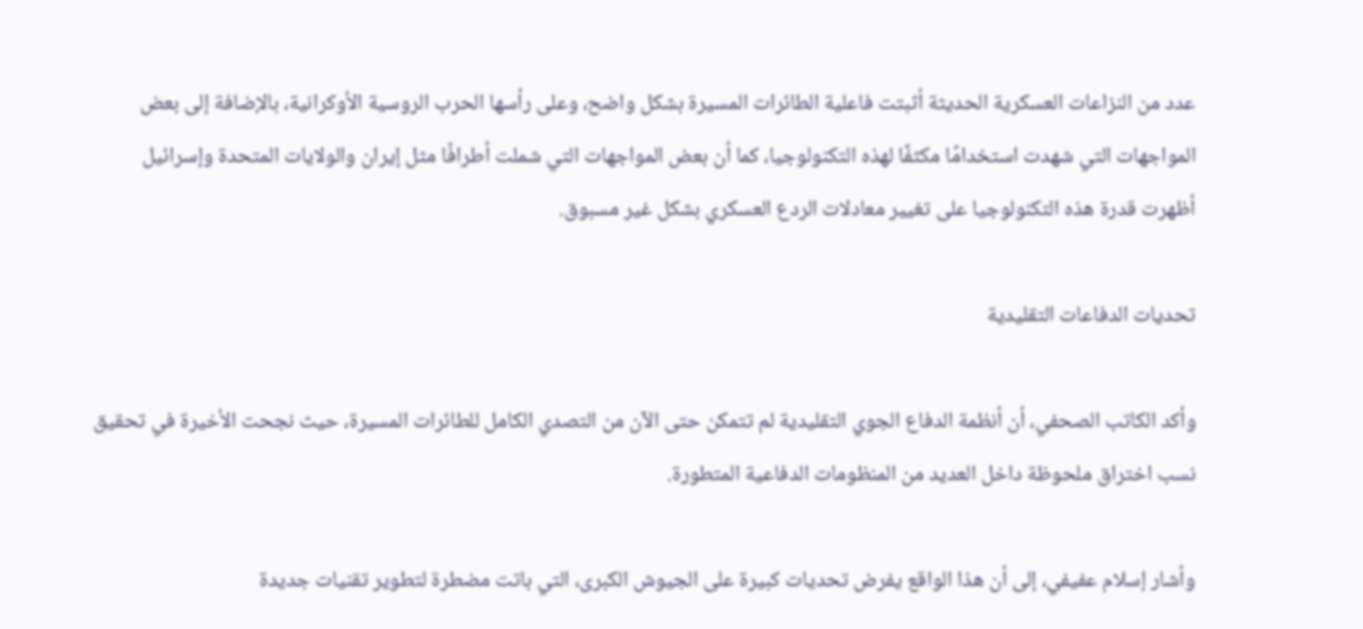عدد من النزاعات العسكرية الحديثة أثبتت فاعلية الطائرات المسيرة بشكل واضح، وعلى رأسها الحرب الروسية الأوكرانية، بالإضافة إلى بعض المواجهات التي شهدت استخدامًا مكثفًا لهذه التكنولوجيا، كما أن بعض المواجهات التي شملت أطرافًا مثل إيران والولايات المتحدة وإسرائيل أظهرت قدرة هذه التكنولوجيا على تغيير معادلات الردع العسكري بشكل غير مسبوق.

تحديات الدفاعات التقليدية

وأكد الكاتب الصحفي، أن أنظمة الدفاع الجوي التقليدية لم تتمكن حتى الآن من التصدي الكامل للطائرات المسيرة، حيث نجحت الأخيرة في تحقيق نسب اختراق ملحوظة داخل العديد من المنظومات الدفاعية المتطورة.

وأشار إسلام عفيفي، إلى أن هذا الواقع يفرض تحديات كبيرة على الجيوش الكبرى، التي باتت مضطرة لتطوير تقنيات جديدة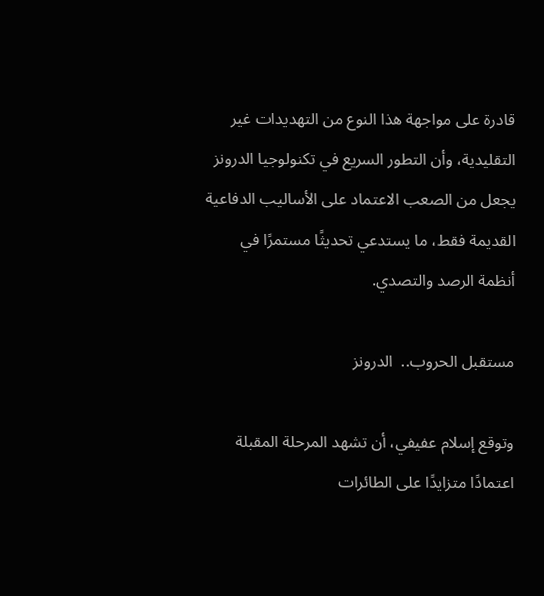قادرة على مواجهة هذا النوع من التهديدات غير التقليدية، وأن التطور السريع في تكنولوجيا الدرونز يجعل من الصعب الاعتماد على الأساليب الدفاعية القديمة فقط، ما يستدعي تحديثًا مستمرًا في أنظمة الرصد والتصدي.

مستقبل الحروب..  الدرونز

وتوقع إسلام عفيفي، أن تشهد المرحلة المقبلة اعتمادًا متزايدًا على الطائرات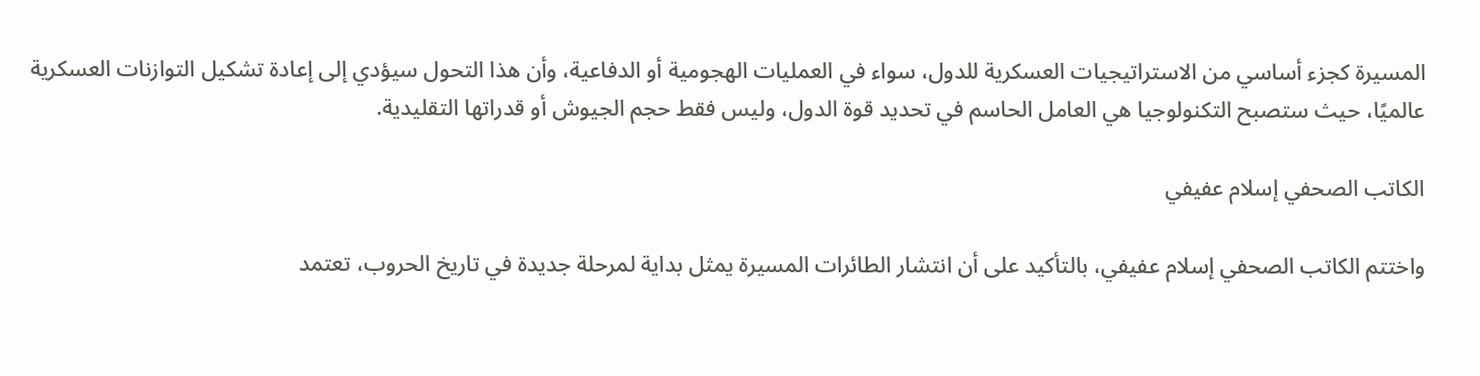المسيرة كجزء أساسي من الاستراتيجيات العسكرية للدول، سواء في العمليات الهجومية أو الدفاعية، وأن هذا التحول سيؤدي إلى إعادة تشكيل التوازنات العسكرية عالميًا، حيث ستصبح التكنولوجيا هي العامل الحاسم في تحديد قوة الدول، وليس فقط حجم الجيوش أو قدراتها التقليدية.

الكاتب الصحفي إسلام عفيفي

واختتم الكاتب الصحفي إسلام عفيفي، بالتأكيد على أن انتشار الطائرات المسيرة يمثل بداية لمرحلة جديدة في تاريخ الحروب، تعتمد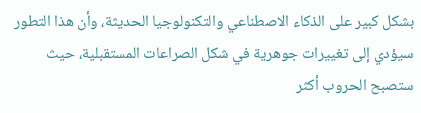بشكل كبير على الذكاء الاصطناعي والتكنولوجيا الحديثة، وأن هذا التطور سيؤدي إلى تغييرات جوهرية في شكل الصراعات المستقبلية، حيث ستصبح الحروب أكثر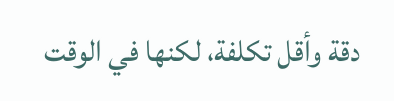دقة وأقل تكلفة، لكنها في الوقت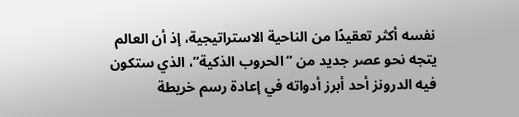نفسه أكثر تعقيدًا من الناحية الاستراتيجية، إذ أن العالم يتجه نحو عصر جديد من “الحروب الذكية”، الذي ستكون فيه الدرونز أحد أبرز أدواته في إعادة رسم خريطة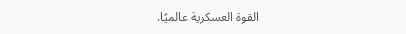القوة العسكرية عالميًا.